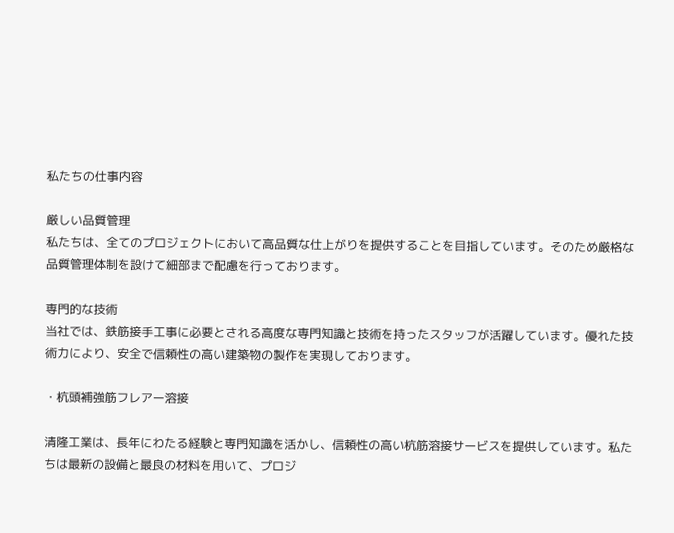私たちの仕事内容

厳しい品質管理
私たちは、全てのプロジェクトにおいて高品質な仕上がりを提供することを目指しています。そのため厳格な品質管理体制を設けて細部まで配慮を行っております。

専門的な技術
当社では、鉄筋接手工事に必要とされる高度な専門知識と技術を持ったスタッフが活躍しています。優れた技術力により、安全で信頼性の高い建築物の製作を実現しております。

・杭頭補強筋フレアー溶接

清隆工業は、長年にわたる経験と専門知識を活かし、信頼性の高い杭筋溶接サービスを提供しています。私たちは最新の設備と最良の材料を用いて、プロジ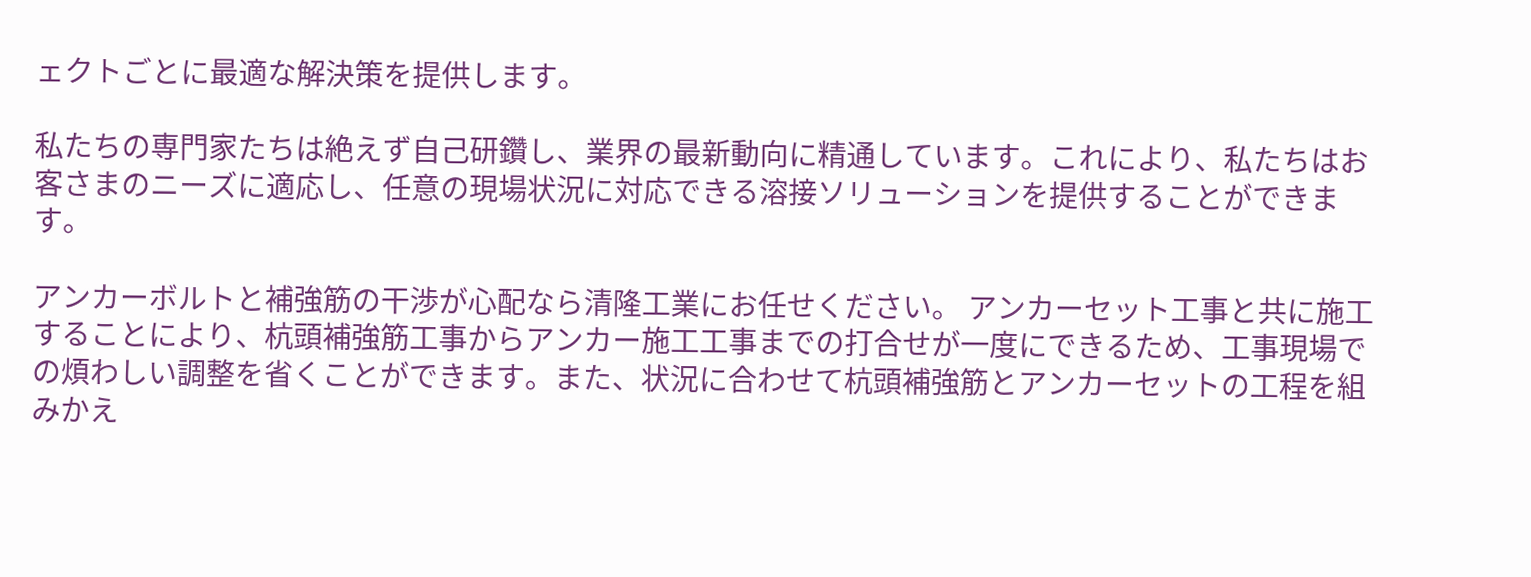ェクトごとに最適な解決策を提供します。

私たちの専門家たちは絶えず自己研鑽し、業界の最新動向に精通しています。これにより、私たちはお客さまのニーズに適応し、任意の現場状況に対応できる溶接ソリューションを提供することができます。

アンカーボルトと補強筋の干渉が心配なら清隆工業にお任せください。 アンカーセット工事と共に施工することにより、杭頭補強筋工事からアンカー施工工事までの打合せが一度にできるため、工事現場での煩わしい調整を省くことができます。また、状況に合わせて杭頭補強筋とアンカーセットの工程を組みかえ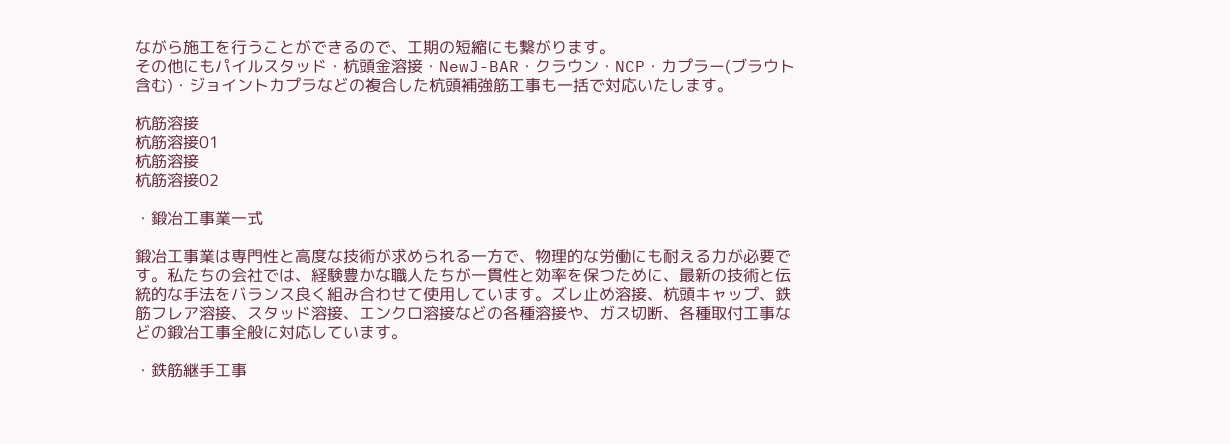ながら施工を行うことができるので、工期の短縮にも繋がります。
その他にもパイルスタッド・杭頭金溶接・NewJ-BAR・クラウン・NCP・カプラー(ブラウト含む)・ジョイントカプラなどの複合した杭頭補強筋工事も一括で対応いたします。

杭筋溶接
杭筋溶接01
杭筋溶接
杭筋溶接02

・鍛冶工事業一式

鍛冶工事業は専門性と高度な技術が求められる一方で、物理的な労働にも耐える力が必要です。私たちの会社では、経験豊かな職人たちが一貫性と効率を保つために、最新の技術と伝統的な手法をバランス良く組み合わせて使用しています。ズレ止め溶接、杭頭キャップ、鉄筋フレア溶接、スタッド溶接、エンクロ溶接などの各種溶接や、ガス切断、各種取付工事などの鍛冶工事全般に対応しています。

・鉄筋継手工事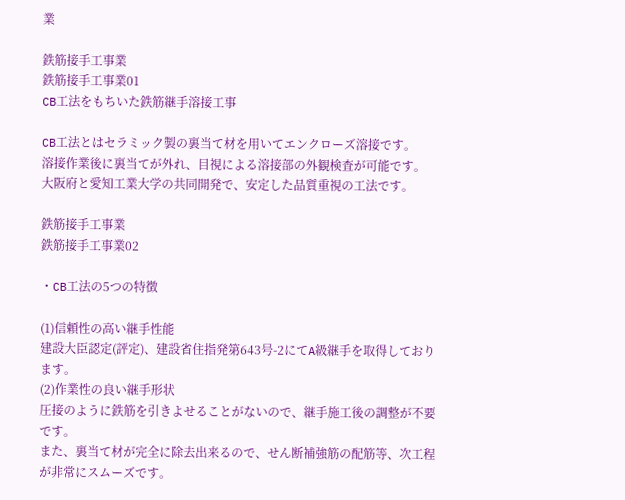業

鉄筋接手工事業
鉄筋接手工事業01
CB工法をもちいた鉄筋継手溶接工事

CB工法とはセラミック製の裏当て材を用いてエンクローズ溶接です。
溶接作業後に裏当てが外れ、目視による溶接部の外観検査が可能です。
大阪府と愛知工業大学の共同開発で、安定した品質重視の工法です。

鉄筋接手工事業
鉄筋接手工事業02

・CB工法の5つの特徴

(1)信頼性の高い継手性能
建設大臣認定(評定)、建設省住指発第643号-2にてA級継手を取得しております。
(2)作業性の良い継手形状
圧接のように鉄筋を引きよせることがないので、継手施工後の調整が不要です。
また、裏当て材が完全に除去出来るので、せん断補強筋の配筋等、次工程が非常にスムーズです。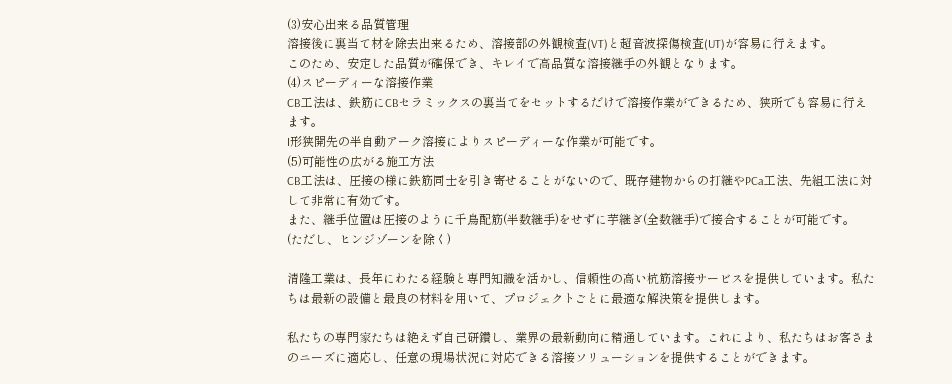(3)安心出来る品質管理
溶接後に裏当て材を除去出来るため、溶接部の外観検査(VT)と超音波探傷検査(UT)が容易に行えます。
このため、安定した品質が確保でき、キレイで高品質な溶接継手の外観となります。
(4)スピーディーな溶接作業
CB工法は、鉄筋にCBセラミックスの裏当てをセットするだけで溶接作業ができるため、狭所でも容易に行えます。
I形狭開先の半自動アーク溶接によりスピーディーな作業が可能です。
(5)可能性の広がる施工方法
CB工法は、圧接の様に鉄筋同士を引き寄せることがないので、既存建物からの打継やPCa工法、先組工法に対して非常に有効です。
また、継手位置は圧接のように千鳥配筋(半数継手)をせずに芋継ぎ(全数継手)で接合することが可能です。
(ただし、ヒンジゾーンを除く)

清隆工業は、長年にわたる経験と専門知識を活かし、信頼性の高い杭筋溶接サービスを提供しています。私たちは最新の設備と最良の材料を用いて、プロジェクトごとに最適な解決策を提供します。

私たちの専門家たちは絶えず自己研鑽し、業界の最新動向に精通しています。これにより、私たちはお客さまのニーズに適応し、任意の現場状況に対応できる溶接ソリューションを提供することができます。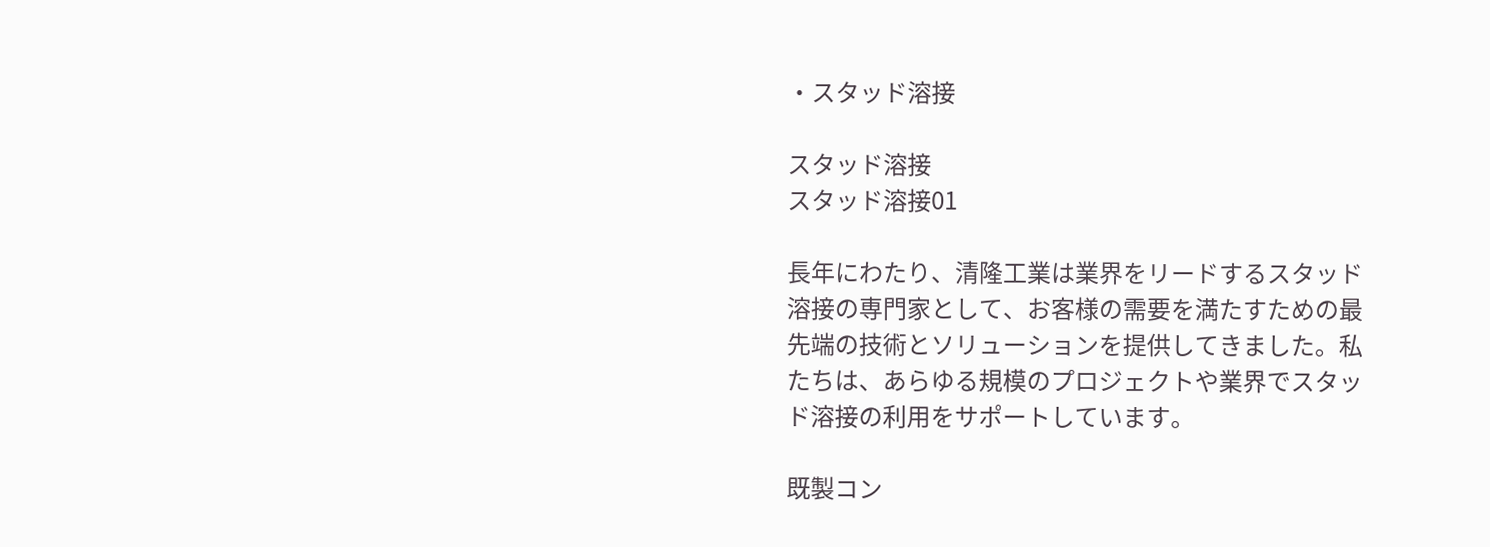・スタッド溶接

スタッド溶接
スタッド溶接01

長年にわたり、清隆工業は業界をリードするスタッド溶接の専門家として、お客様の需要を満たすための最先端の技術とソリューションを提供してきました。私たちは、あらゆる規模のプロジェクトや業界でスタッド溶接の利用をサポートしています。

既製コン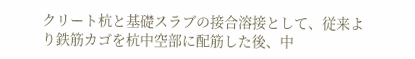クリート杭と基礎スラブの接合溶接として、従来より鉄筋カゴを杭中空部に配筋した後、中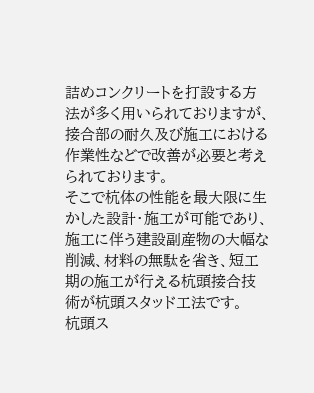詰めコンクリートを打設する方法が多く用いられておりますが、接合部の耐久及び施工における作業性などで改善が必要と考えられております。
そこで杭体の性能を最大限に生かした設計・施工が可能であり、施工に伴う建設副産物の大幅な削減、材料の無駄を省き、短工期の施工が行える杭頭接合技術が杭頭スタッド工法です。
杭頭ス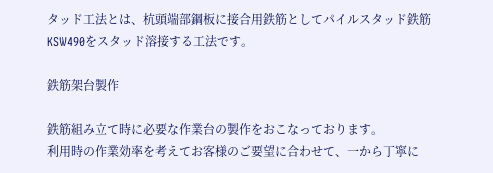タッド工法とは、杭頭端部鋼板に接合用鉄筋としてパイルスタッド鉄筋KSW490をスタッド溶接する工法です。

鉄筋架台製作

鉄筋組み立て時に必要な作業台の製作をおこなっております。
利用時の作業効率を考えてお客様のご要望に合わせて、一から丁寧に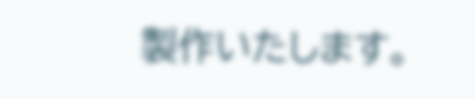製作いたします。